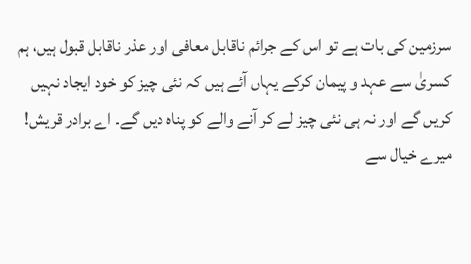سرزمین کی بات ہے تو اس کے جرائم ناقابل معافی اور عذر ناقابل قبول ہیں، ہم کسریٰ سے عہد و پیمان کرکے یہاں آئے ہیں کہ نئی چیز کو خود ایجاد نہیں کریں گے اور نہ ہی نئی چیز لے کر آنے والے کو پناہ دیں گے۔ اے برادر قریش! میرے خیال سے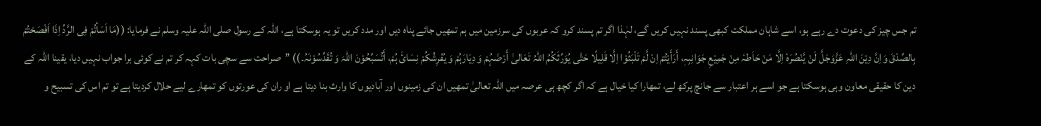تم جس چیز کی دعوت دے رہے ہو، اسے شاہان مملکت کبھی پسند نہیں کریں گے، لہٰذا اگر تم پسند کرو کہ عربوں کی سرزمین میں ہم تمھیں جائے پناہ دیں اور مدد کریں تو یہ ہوسکتا ہے، اللہ کے رسول صلی اللہ علیہ وسلم نے فرمایا: ((مَا اَسَأتُمْ فِی الرَّدِّ اِذَا اَفْصَحْتُمْ بِالصِّدْقَ وَاِنَّ دِیْنَ اللّٰہِ عَزَّوَجَلَّ لَنْ یَّنْصُرَہٗ اِلَّا مَنْ حَاَطہٗ مِنْ جَمِیْعِ جَوَانِبِہٖ، أَرَأَیْتُمْ اِنْ لَّمْ تَلْبَثُوْا اِلَّا قَلِیلًا حَتّٰی یُوَرِّثَکُمُ اللّٰہُ تَعَالیٰ أَرْضَہُمْ وَ دِیَارَہُمْ وَ یُفْرِشُکُمْ نِسَائَ ہُمْ، أَتُسَبِّحُوْنَ اللّٰہَ وَ تُقَدِّسُوْنَہُ۔)) ’’صراحت سے سچی بات کہہ کر تم نے کوئی برا جواب نہیں دیا، یقینا اللہ کے دین کا حقیقی معاون وہی ہوسکتا ہے جو اسے ہر اعتبار سے جانچ پرکھ لے، تمھارا کیا خیال ہے کہ اگر کچھ ہی عرصہ میں اللہ تعالیٰ تمھیں ان کی زمینوں اور آبادیوں کا وارث بنا دیتا ہے او ران کی عورتوں کو تمھارے لیے حلال کردیتا ہے تو تم اس کی تسبیح و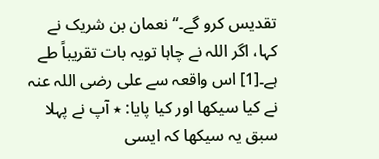تقدیس کرو گے۔‘‘ نعمان بن شریک نے کہا، اگر اللہ نے چاہا تویہ بات تقریباً طے ہے۔[1] اس واقعہ سے علی رضی اللہ عنہ نے کیا سیکھا اور کیا پایا: ٭ آپ نے پہلا سبق یہ سیکھا کہ ایسی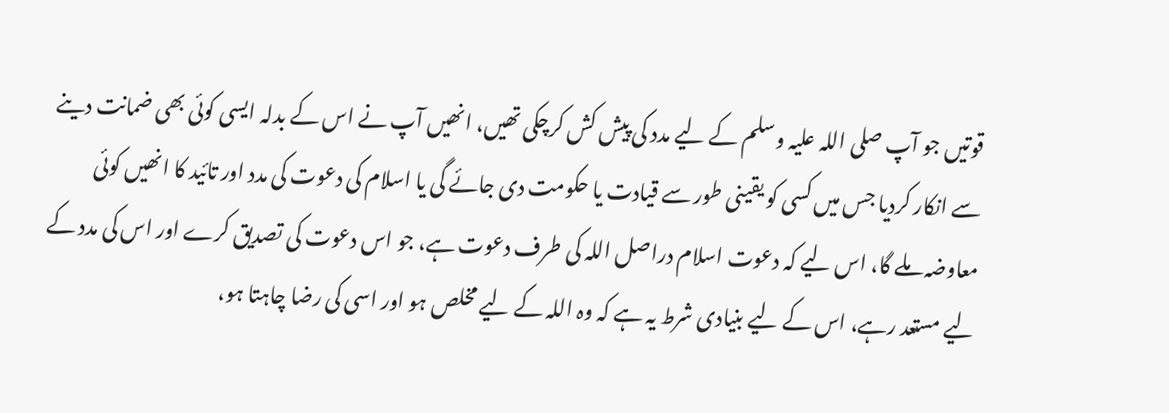قوتیں جو آپ صلی اللہ علیہ وسلم کے لیے مدد کی پیش کش کرچکی تھیں، انھیں آپ نے اس کے بدلہ ایسی کوئی بھی ضمانت دینے سے انکار کردیا جس میں کسی کو یقینی طور سے قیادت یا حکومت دی جائے گی یا اسلام کی دعوت کی مدد اور تائید کا انھیں کوئی معاوضہ ملے گا، اس لیے کہ دعوت اسلام دراصل اللہ کی طرف دعوت ہے، جو اس دعوت کی تصدیق کرے اور اس کی مدد کے لیے مستعد رہے، اس کے لیے بنیادی شرط یہ ہے کہ وہ اللہ کے لیے مخلص ہو اور اسی کی رضا چاہتا ہو،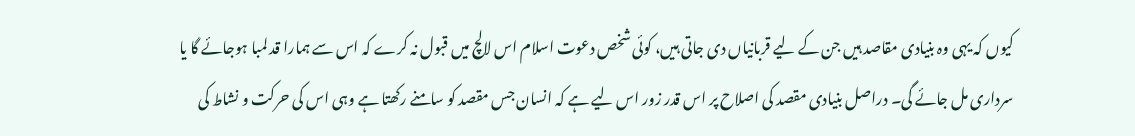کیوں کہ یہی وہ بنیادی مقاصد ہیں جن کے لیے قربانیاں دی جاتی ہیں، کوئی شخص دعوت اسلام اس لالچ میں قبول نہ کرے کہ اس سے ہمارا قد لمبا ہوجائے گا یا سرداری مل جائے گی۔ دراصل بنیادی مقصد کی اصلاح پر اس قدر زور اس لیے ہے کہ انسان جس مقصد کو سامنے رکھتا ہے وہی اس کی حرکت و نشاط کی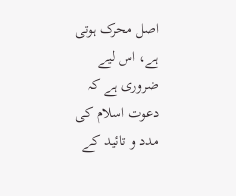اصل محرک ہوتی ہے، اس لیے ضروری ہے کہ دعوت اسلام کی مدد و تائید کے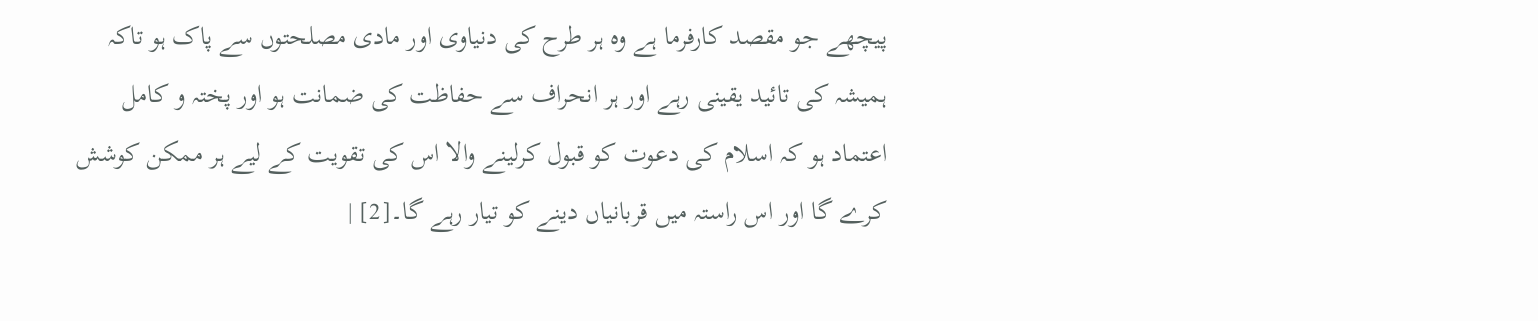پیچھے جو مقصد کارفرما ہے وہ ہر طرح کی دنیاوی اور مادی مصلحتوں سے پاک ہو تاکہ ہمیشہ کی تائید یقینی رہے اور ہر انحراف سے حفاظت کی ضمانت ہو اور پختہ و کامل اعتماد ہو کہ اسلام کی دعوت کو قبول کرلینے والا اس کی تقویت کے لیے ہر ممکن کوشش کرے گا اور اس راستہ میں قربانیاں دینے کو تیار رہے گا۔[2] |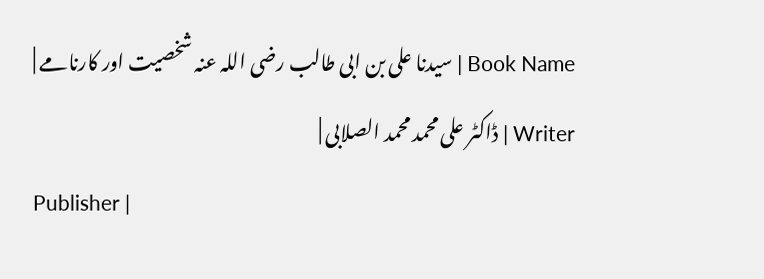Book Name | سیدنا علی بن ابی طالب رضی اللہ عنہ شخصیت اور کارنامے |
Writer | ڈاکٹر علی محمد محمد الصلابی |
Publisher |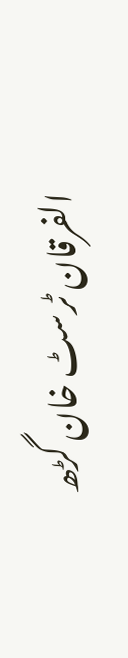الفرقان ٹرسٹ خان گڑھ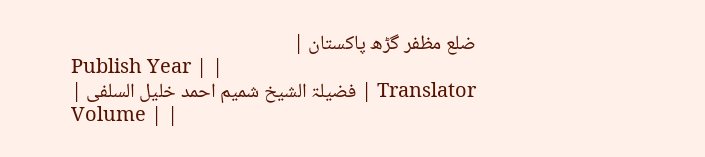ضلع مظفر گڑھ پاکستان |
Publish Year | |
Translator | فضیلۃ الشیخ شمیم احمد خلیل السلفی |
Volume | |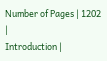Number of Pages | 1202 |
Introduction |